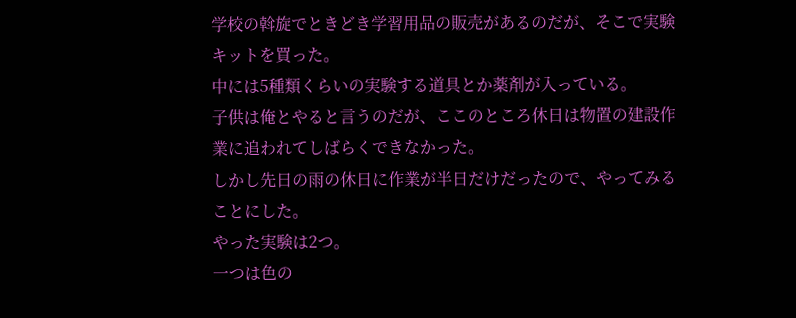学校の斡旋でときどき学習用品の販売があるのだが、そこで実験キットを買った。
中には5種類くらいの実験する道具とか薬剤が入っている。
子供は俺とやると言うのだが、ここのところ休日は物置の建設作業に追われてしばらくできなかった。
しかし先日の雨の休日に作業が半日だけだったので、やってみることにした。
やった実験は2つ。
一つは色の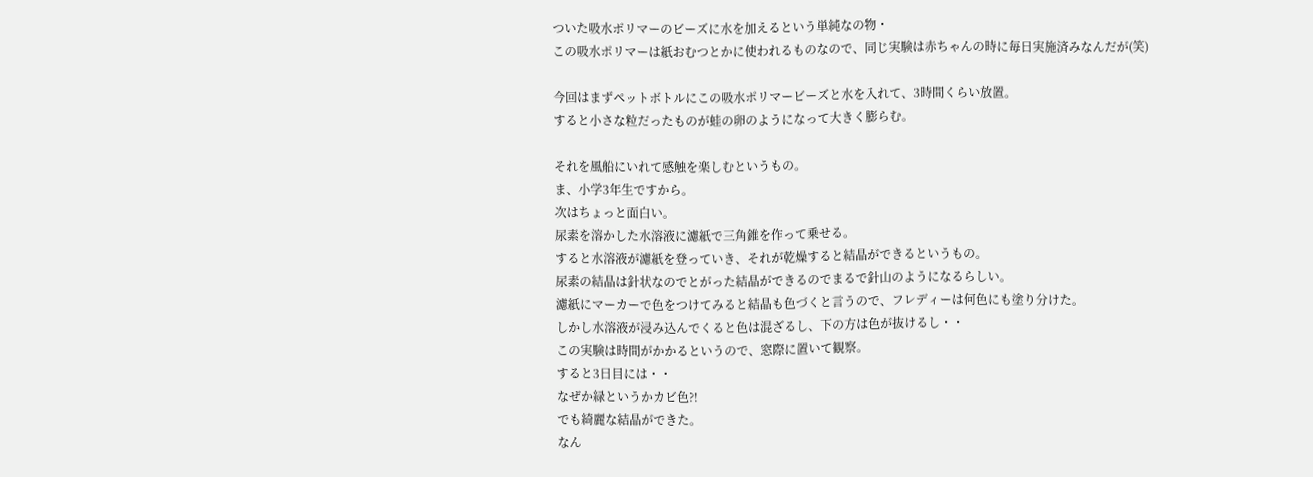ついた吸水ポリマーのビーズに水を加えるという単純なの物・
この吸水ポリマーは紙おむつとかに使われるものなので、同じ実験は赤ちゃんの時に毎日実施済みなんだが(笑)

今回はまずペットボトルにこの吸水ポリマービーズと水を入れて、3時間くらい放置。
すると小さな粒だったものが蛙の卵のようになって大きく膨らむ。

それを風船にいれて感触を楽しむというもの。
ま、小学3年生ですから。
次はちょっと面白い。
尿素を溶かした水溶液に濾紙で三角錐を作って乗せる。
すると水溶液が濾紙を登っていき、それが乾燥すると結晶ができるというもの。
尿素の結晶は針状なのでとがった結晶ができるのでまるで針山のようになるらしい。
濾紙にマーカーで色をつけてみると結晶も色づくと言うので、フレディーは何色にも塗り分けた。
しかし水溶液が浸み込んでくると色は混ざるし、下の方は色が抜けるし・・
この実験は時間がかかるというので、窓際に置いて観察。
すると3日目には・・
なぜか緑というかカビ色?!
でも綺麗な結晶ができた。
なん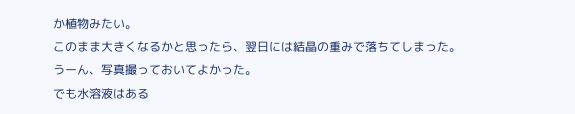か植物みたい。
このまま大きくなるかと思ったら、翌日には結晶の重みで落ちてしまった。
うーん、写真撮っておいてよかった。
でも水溶液はある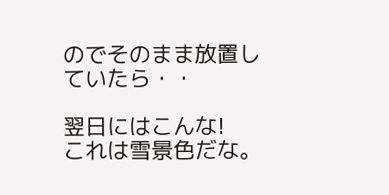のでそのまま放置していたら・・

翌日にはこんな!
これは雪景色だな。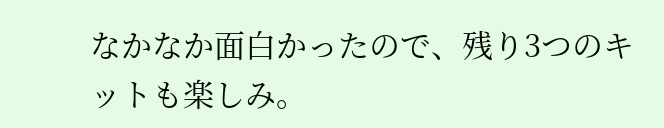なかなか面白かったので、残り3つのキットも楽しみ。